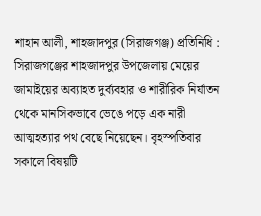শাহান আলী, শাহজাদপুর (সিরাজগঞ্জ) প্রতিনিধি :
সিরাজগঞ্জের শাহজাদপুর উপজেলায় মেয়ের জামাইয়ের অব্যাহত দুর্ব্যবহার ও শারীরিক নির্যাতন থেকে মানসিকভাবে ভেঙে পড়ে এক নারী আত্মহত্যার পথ বেছে নিয়েছেন। বৃহস্পতিবার সকালে বিষয়টি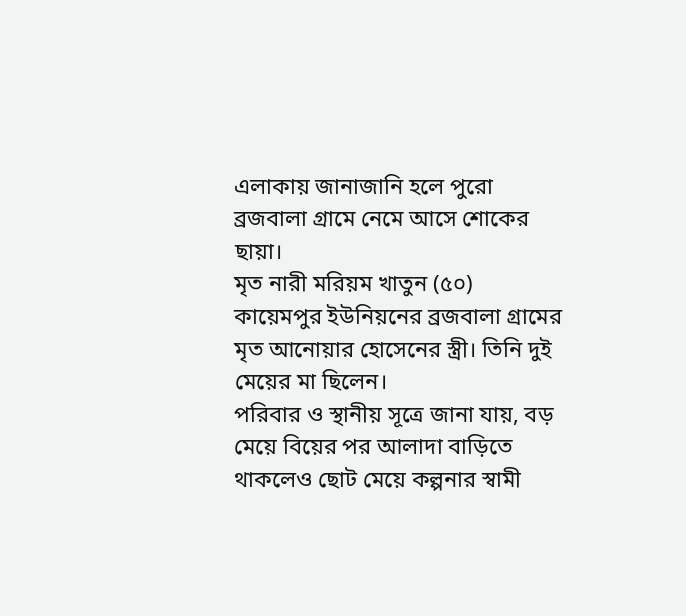এলাকায় জানাজানি হলে পুরো ব্রজবালা গ্রামে নেমে আসে শোকের ছায়া।
মৃত নারী মরিয়ম খাতুন (৫০) কায়েমপুর ইউনিয়নের ব্রজবালা গ্রামের মৃত আনোয়ার হোসেনের স্ত্রী। তিনি দুই মেয়ের মা ছিলেন।
পরিবার ও স্থানীয় সূত্রে জানা যায়, বড় মেয়ে বিয়ের পর আলাদা বাড়িতে থাকলেও ছোট মেয়ে কল্পনার স্বামী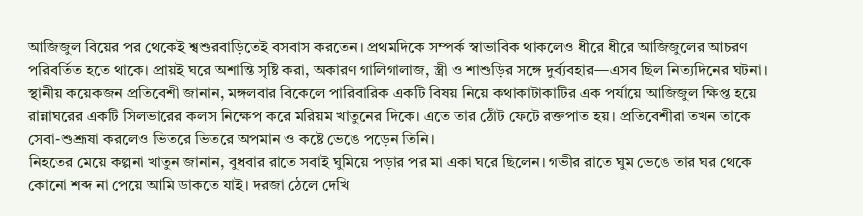আজিজুল বিয়ের পর থেকেই শ্বশুরবাড়িতেই বসবাস করতেন। প্রথমদিকে সম্পর্ক স্বাভাবিক থাকলেও ধীরে ধীরে আজিজুলের আচরণ পরিবর্তিত হতে থাকে। প্রায়ই ঘরে অশান্তি সৃষ্টি করা, অকারণ গালিগালাজ, স্ত্রী ও শাশুড়ির সঙ্গে দুর্ব্যবহার—এসব ছিল নিত্যদিনের ঘটনা।
স্থানীয় কয়েকজন প্রতিবেশী জানান, মঙ্গলবার বিকেলে পারিবারিক একটি বিষয় নিয়ে কথাকাটাকাটির এক পর্যায়ে আজিজুল ক্ষিপ্ত হয়ে রান্নাঘরের একটি সিলভারের কলস নিক্ষেপ করে মরিয়ম খাতুনের দিকে। এতে তার ঠোঁট ফেটে রক্তপাত হয়। প্রতিবেশীরা তখন তাকে সেবা-শুশ্রূষা করলেও ভিতরে ভিতরে অপমান ও কষ্টে ভেঙে পড়েন তিনি।
নিহতের মেয়ে কল্পনা খাতুন জানান, বুধবার রাতে সবাই ঘুমিয়ে পড়ার পর মা একা ঘরে ছিলেন। গভীর রাতে ঘুম ভেঙে তার ঘর থেকে কোনো শব্দ না পেয়ে আমি ডাকতে যাই। দরজা ঠেলে দেখি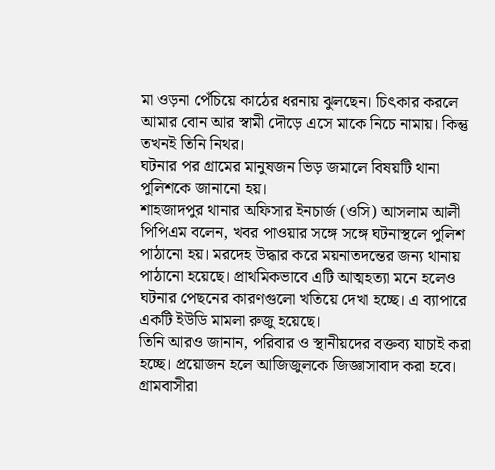মা ওড়না পেঁচিয়ে কাঠের ধরনায় ঝুলছেন। চিৎকার করলে আমার বোন আর স্বামী দৌড়ে এসে মাকে নিচে নামায়। কিন্তু তখনই তিনি নিথর।
ঘটনার পর গ্রামের মানুষজন ভিড় জমালে বিষয়টি থানা পুলিশকে জানানো হয়।
শাহজাদপুর থানার অফিসার ইনচার্জ (ওসি) আসলাম আলী পিপিএম বলেন, খবর পাওয়ার সঙ্গে সঙ্গে ঘটনাস্থলে পুলিশ পাঠানো হয়। মরদেহ উদ্ধার করে ময়নাতদন্তের জন্য থানায় পাঠানো হয়েছে। প্রাথমিকভাবে এটি আত্মহত্যা মনে হলেও ঘটনার পেছনের কারণগুলো খতিয়ে দেখা হচ্ছে। এ ব্যাপারে একটি ইউডি মামলা রুজু হয়েছে।
তিনি আরও জানান, পরিবার ও স্থানীয়দের বক্তব্য যাচাই করা হচ্ছে। প্রয়োজন হলে আজিজুলকে জিজ্ঞাসাবাদ করা হবে।
গ্রামবাসীরা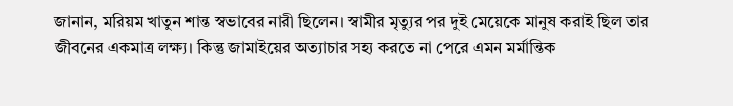জানান, মরিয়ম খাতুন শান্ত স্বভাবের নারী ছিলেন। স্বামীর মৃত্যুর পর দুই মেয়েকে মানুষ করাই ছিল তার জীবনের একমাত্র লক্ষ্য। কিন্তু জামাইয়ের অত্যাচার সহ্য করতে না পেরে এমন মর্মান্তিক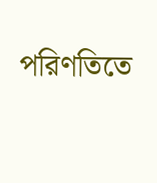পরিণতিতে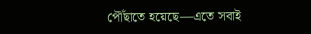পৌঁছাতে হয়েছে—এতে সবাই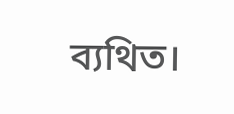ব্যথিত।